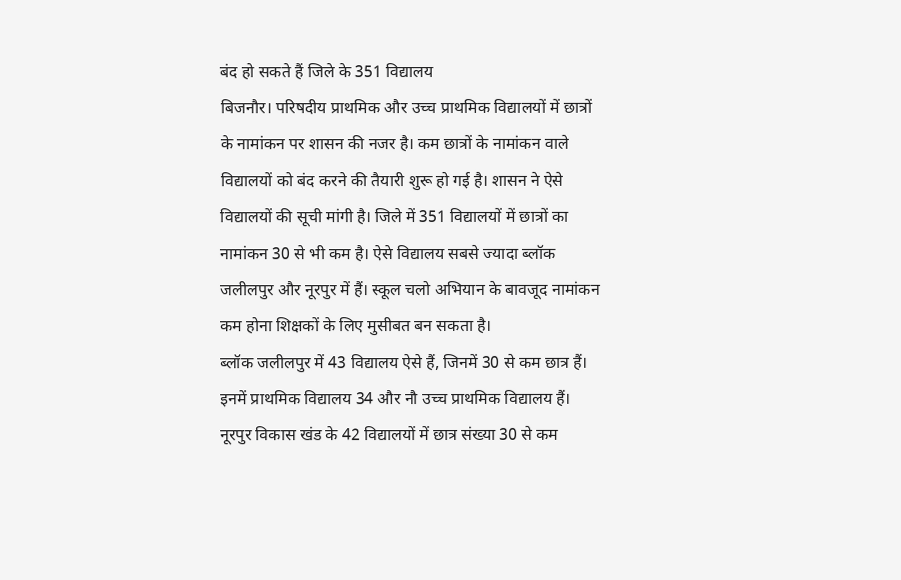बंद हो सकते हैं जिले के 351 विद्यालय
बिजनौर। परिषदीय प्राथमिक और उच्च प्राथमिक विद्यालयों में छात्रों के नामांकन पर शासन की नजर है। कम छात्रों के नामांकन वाले विद्यालयों को बंद करने की तैयारी शुरू हो गई है। शासन ने ऐसे विद्यालयों की सूची मांगी है। जिले में 351 विद्यालयों में छात्रों का नामांकन 30 से भी कम है। ऐसे विद्यालय सबसे ज्यादा ब्लॉक जलीलपुर और नूरपुर में हैं। स्कूल चलो अभियान के बावजूद नामांकन कम होना शिक्षकों के लिए मुसीबत बन सकता है।
ब्लॉक जलीलपुर में 43 विद्यालय ऐसे हैं, जिनमें 30 से कम छात्र हैं। इनमें प्राथमिक विद्यालय 34 और नौ उच्च प्राथमिक विद्यालय हैं। नूरपुर विकास खंड के 42 विद्यालयों में छात्र संख्या 30 से कम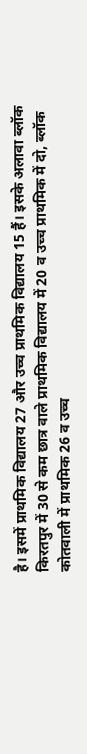है। इसमें प्राथमिक विद्यालय 27 और उच्च प्राथमिक विद्यालय 15 हैं। इसके अलावा ब्लॉक किरतपुर में 30 से कम छात्र वाले प्राथमिक विद्यालय में 20 व उच्च प्राथमिक में दो, ब्लॉक कोतवाली में प्राथमिक 26 व उच्च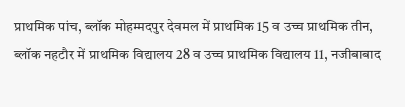प्राथमिक पांच, ब्लॉक मोहम्मदपुर देवमल में प्राथमिक 15 व उच्च प्राथमिक तीन, ब्लॉक नहटौर में प्राथमिक विद्यालय 28 व उच्च प्राथमिक विद्यालय 11, नजीबाबाद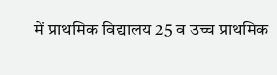में प्राथमिक विद्यालय 25 व उच्च प्राथमिक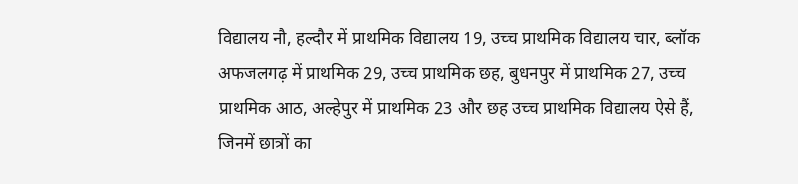विद्यालय नौ, हल्दौर में प्राथमिक विद्यालय 19, उच्च प्राथमिक विद्यालय चार, ब्लॉक अफजलगढ़ में प्राथमिक 29, उच्च प्राथमिक छह, बुधनपुर में प्राथमिक 27, उच्च प्राथमिक आठ, अल्हेपुर में प्राथमिक 23 और छह उच्च प्राथमिक विद्यालय ऐसे हैं, जिनमें छात्रों का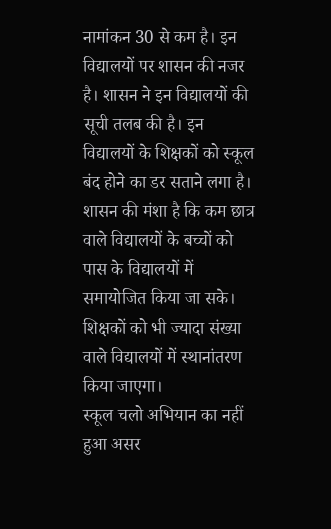नामांकन 30 से कम है। इन विद्यालयों पर शासन की नजर है। शासन ने इन विद्यालयों की सूची तलब की है। इन विद्यालयों के शिक्षकों को स्कूल बंद होने का डर सताने लगा है। शासन की मंशा है कि कम छात्र वाले विद्यालयों के बच्चों को पास के विद्यालयों में समायोजित किया जा सके। शिक्षकों को भी ज्यादा संख्या वाले विद्यालयों में स्थानांतरण किया जाएगा।
स्कूल चलो अभियान का नहीं हुआ असर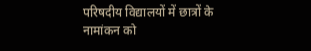परिषदीय विद्यालयों में छात्रों के नामांकन को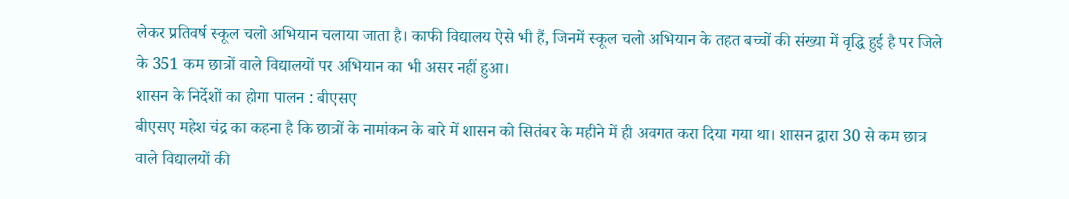लेकर प्रतिवर्ष स्कूल चलो अभियान चलाया जाता है। काफी विद्यालय ऐसे भी हैं, जिनमें स्कूल चलो अभियान के तहत बच्चों की संख्या में वृद्धि हुई है पर जिले के 351 कम छात्रों वाले विद्यालयों पर अभियान का भी असर नहीं हुआ।
शासन के निर्देशों का होगा पालन : बीएसए
बीएसए महेश चंद्र का कहना है कि छात्रों के नामांकन के बारे में शासन को सितंबर के महीने में ही अवगत करा दिया गया था। शासन द्वारा 30 से कम छात्र वाले विद्यालयों की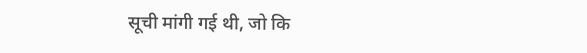सूची मांगी गई थी, जो कि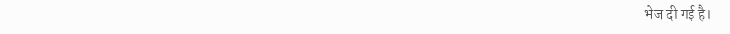भेज दी गई है।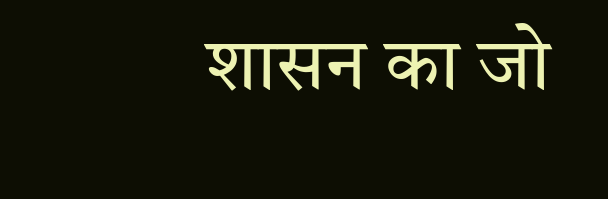शासन का जो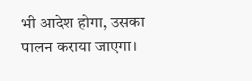भी आदेश होगा, उसका पालन कराया जाएगा।